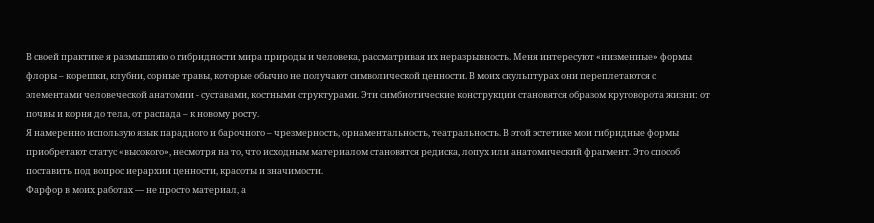В своей практике я размышляю о гибридности мира природы и человека, рассматривая их неразрывность. Меня интересуют «низменные» формы флоры – корешки, клубни, сорные травы, которые обычно не получают символической ценности. В моих скульптурах они переплетаются с элементами человеческой анатомии - суставами, костными структурами. Эти симбиотические конструкции становятся образом круговорота жизни: от почвы и корня до тела, от распада – к новому росту.
Я намеренно использую язык парадного и барочного – чрезмерность, орнаментальность, театральность. В этой эстетике мои гибридные формы приобретают статус «высокого», несмотря на то, что исходным материалом становятся редиска, лопух или анатомический фрагмент. Это способ поставить под вопрос иерархии ценности, красоты и значимости.
Фарфор в моих работах — не просто материал, а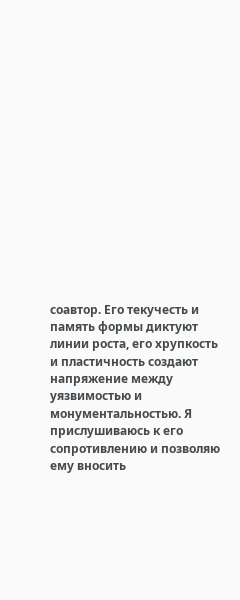соавтор. Его текучесть и память формы диктуют линии роста, его хрупкость и пластичность создают напряжение между уязвимостью и монументальностью. Я прислушиваюсь к его сопротивлению и позволяю ему вносить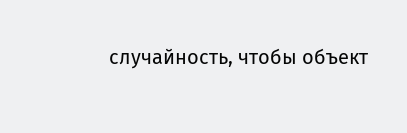случайность, чтобы объект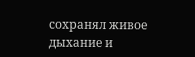сохранял живое дыхание и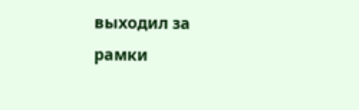выходил за рамки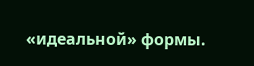«идеальной» формы.